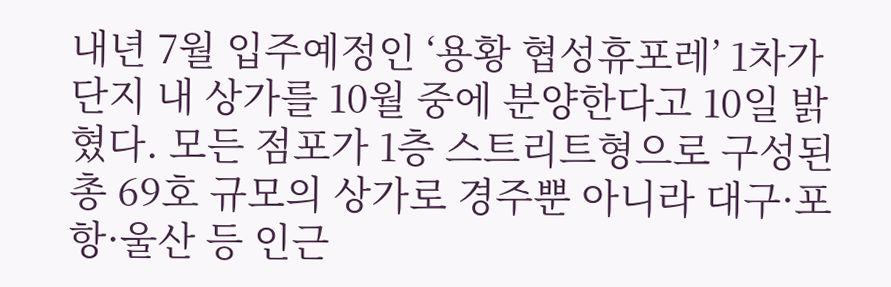내년 7월 입주예정인 ‘용황 협성휴포레’ 1차가 단지 내 상가를 10월 중에 분양한다고 10일 밝혔다. 모든 점포가 1층 스트리트형으로 구성된 총 69호 규모의 상가로 경주뿐 아니라 대구·포항·울산 등 인근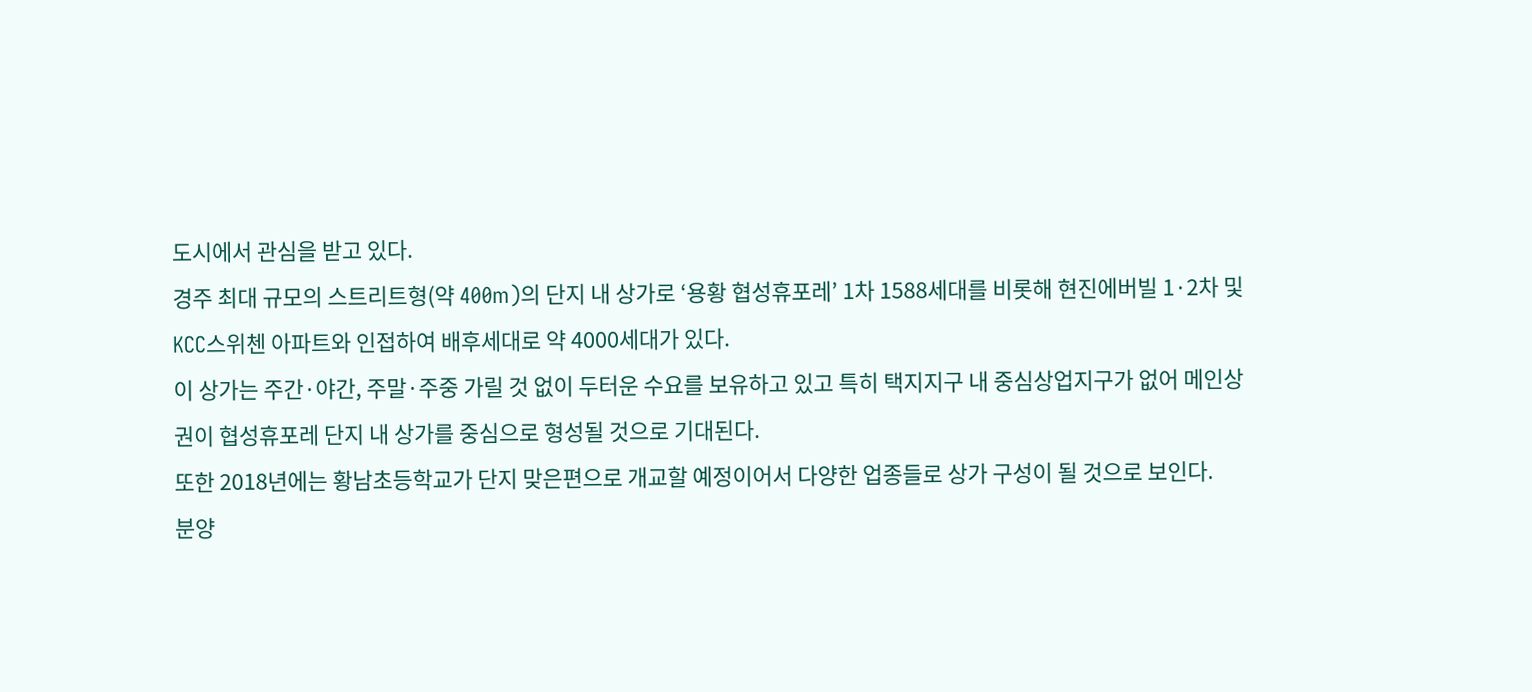도시에서 관심을 받고 있다.
경주 최대 규모의 스트리트형(약 400m)의 단지 내 상가로 ‘용황 협성휴포레’ 1차 1588세대를 비롯해 현진에버빌 1·2차 및 KCC스위첸 아파트와 인접하여 배후세대로 약 4000세대가 있다.
이 상가는 주간·야간, 주말·주중 가릴 것 없이 두터운 수요를 보유하고 있고 특히 택지지구 내 중심상업지구가 없어 메인상권이 협성휴포레 단지 내 상가를 중심으로 형성될 것으로 기대된다.
또한 2018년에는 황남초등학교가 단지 맞은편으로 개교할 예정이어서 다양한 업종들로 상가 구성이 될 것으로 보인다.
분양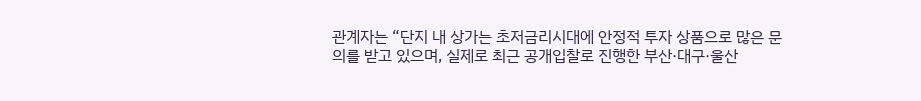관계자는 “단지 내 상가는 초저금리시대에 안정적 투자 상품으로 많은 문의를 받고 있으며, 실제로 최근 공개입찰로 진행한 부산·대구·울산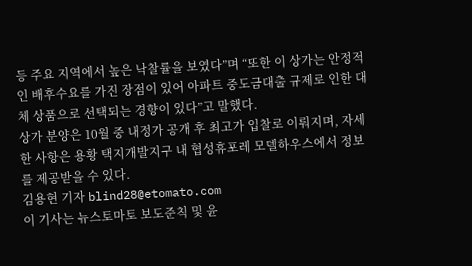등 주요 지역에서 높은 낙찰률을 보였다”며 “또한 이 상가는 안정적인 배후수요를 가진 장점이 있어 아파트 중도금대출 규제로 인한 대체 상품으로 선택되는 경향이 있다”고 말했다.
상가 분양은 10월 중 내정가 공개 후 최고가 입찰로 이뤄지며, 자세한 사항은 용황 택지개발지구 내 협성휴포레 모델하우스에서 정보를 제공받을 수 있다.
김용현 기자 blind28@etomato.com
이 기사는 뉴스토마토 보도준칙 및 윤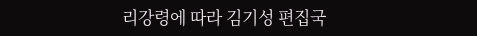리강령에 따라 김기성 편집국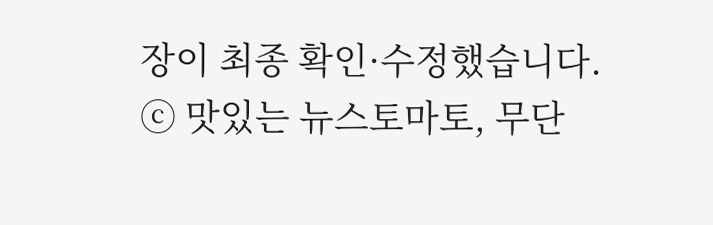장이 최종 확인·수정했습니다.
ⓒ 맛있는 뉴스토마토, 무단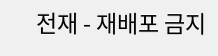전재 - 재배포 금지